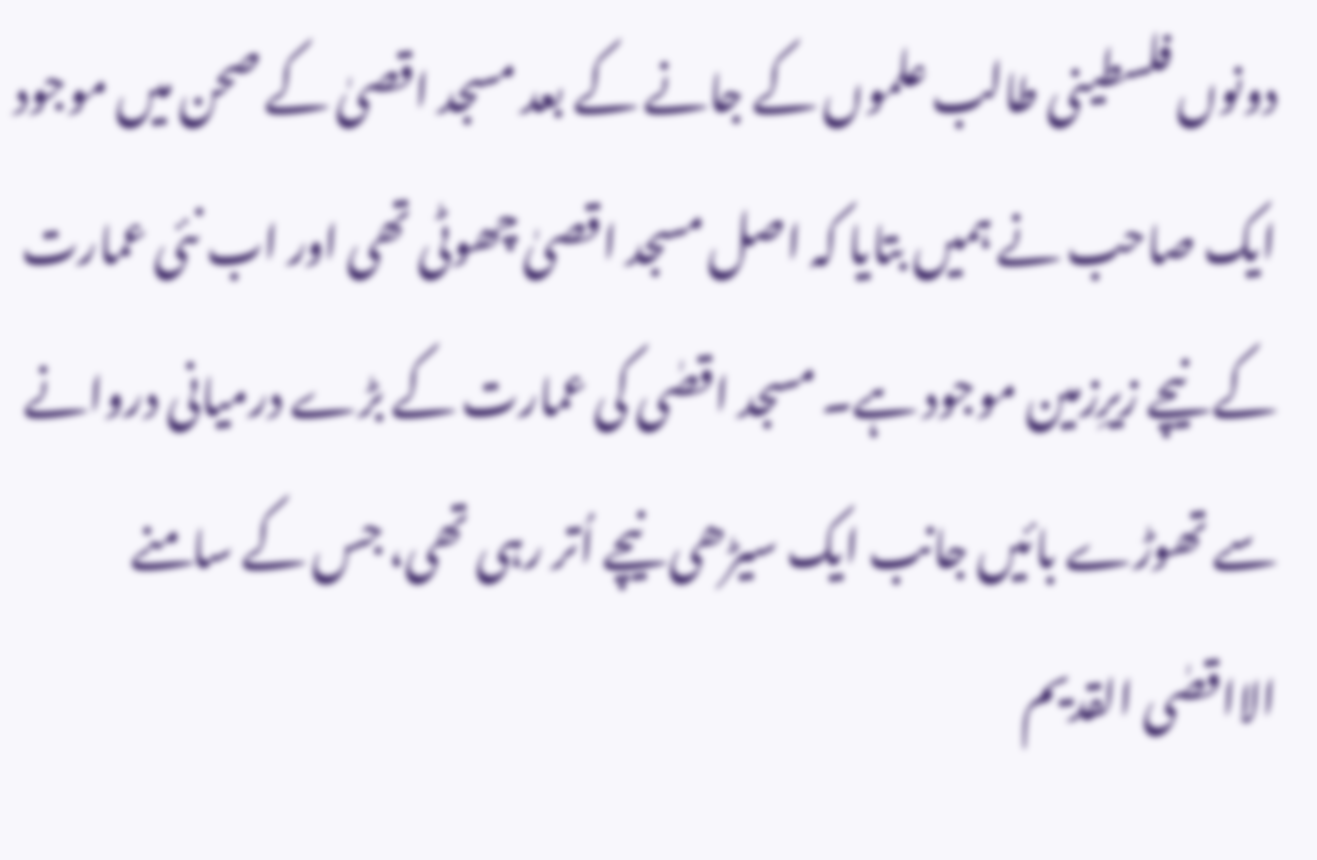دونوں فلسطینی طالب علموں کے جانے کے بعد مسجد اقصیٰ کے صحن میں موجود ایک صاحب نے ہمیں بتایا کہ اصل مسجد اقصیٰ چھوٹی تھی اور اب نئی عمارت کے نیچے زیرِزمین موجود ہے۔ مسجد اقصٰی کی عمارت کے بڑے درمیانی دروانے سے تھوڑے بائیں جانب ایک سیڑھی نیچے اُتر رہی تھی، جس کے سامنے الااقصٰی القدیم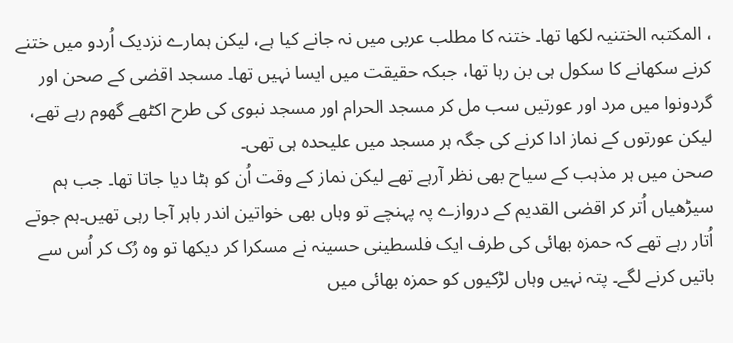، المکتبہ الختنیہ لکھا تھا۔ ختنہ کا مطلب عربی میں نہ جانے کیا ہے، لیکن ہمارے نزدیک اُردو میں ختنے کرنے سکھانے کا سکول ہی بن رہا تھا، جبکہ حقیقت میں ایسا نہیں تھا۔ مسجد اقصٰی کے صحن اور گردونوا میں مرد اور عورتیں سب مل کر مسجد الحرام اور مسجد نبوی کی طرح اکٹھے گھوم رہے تھے، لیکن عورتوں کے نماز ادا کرنے کی جگہ ہر مسجد میں علیحدہ ہی تھی۔
صحن میں ہر مذہب کے سیاح بھی نظر آرہے تھے لیکن نماز کے وقت اُن کو ہٹا دیا جاتا تھا۔ جب ہم سیڑھیاں اُتر کر اقصٰی القدیم کے دروازے پہ پہنچے تو وہاں بھی خواتین اندر باہر آجا رہی تھیں۔ہم جوتے اُتار رہے تھے کہ حمزہ بھائی کی طرف ایک فلسطینی حسینہ نے مسکرا کر دیکھا تو وہ رُک کر اُس سے باتیں کرنے لگے۔ پتہ نہیں وہاں لڑکیوں کو حمزہ بھائی میں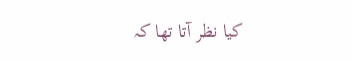کیا نظر آتا تھا کہ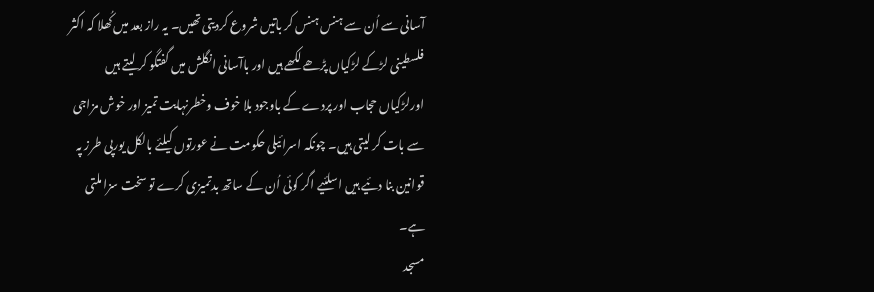آسانی سے اُن سے ہنس ہنس کر باتیں شروع کردیتی تھیں۔ یہ راز بعد میں کُھلا کہ اکثر فلسطینی لڑکے لڑکیاں پڑھے لکھے ہیں اور باآسانی انگلش میں گفتگو کر لیتے ہیں اورلڑکیاں حجاب اور پردے کے باوجود بلا خوف وخطرنہایت تمیز اور خوش مزاجی سے بات کر لیتی ہیں۔ چونکہ اسرائیلی حکومت نے عورتوں کیلئے بالکل یورپی طرز پہ قوانین بنا دئیے ہیں اسلئیے اگر کوئی اُن کے ساتھ بدتمیزی کرے تو سخت سزا ملتی ہے۔
مسجد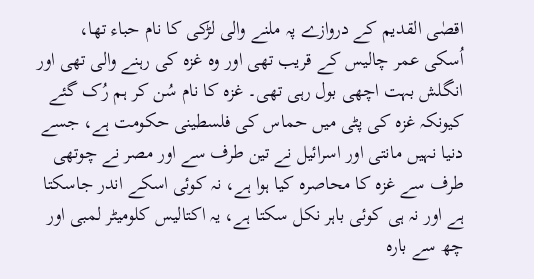اقصٰی القدیم کے دروازے پہ ملنے والی لڑکی کا نام حباء تھا، اُسکی عمر چالیس کے قریب تھی اور وہ غزہ کی رہنے والی تھی اور انگلش بہت اچھی بول رہی تھی۔ غزہ کا نام سُن کر ہم رُک گئے کیونکہ غزہ کی پٹی میں حماس کی فلسطینی حکومت ہے، جسے دنیا نہیں مانتی اور اسرائیل نے تین طرف سے اور مصر نے چوتھی طرف سے غزہ کا محاصرہ کیا ہوا ہے، نہ کوئی اسکے اندر جاسکتا ہے اور نہ ہی کوئی باہر نکل سکتا ہے، یہ اکتالیس کلومیٹر لمبی اور چھ سے بارہ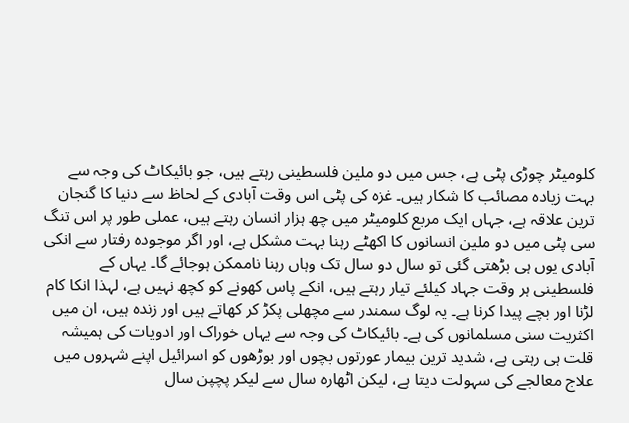کلومیٹر چوڑی پٹی ہے، جس میں دو ملین فلسطینی رہتے ہیں، جو بائیکاٹ کی وجہ سے بہت زیادہ مصائب کا شکار ہیں۔ غزہ کی پٹی اس وقت آبادی کے لحاظ سے دنیا کا گنجان ترین علاقہ ہے، جہاں ایک مربع کلومیٹر میں چھ ہزار انسان رہتے ہیں، عملی طور پر اس تنگ سی پٹی میں دو ملین انسانوں کا اکھٹے رہنا بہت مشکل ہے، اور اگر موجودہ رفتار سے انکی آبادی یوں ہی بڑھتی گئی تو سال دو سال تک وہاں رہنا ناممکن ہوجائے گا۔ یہاں کے فلسطینی ہر وقت جہاد کیلئے تیار رہتے ہیں، انکے پاس کھونے کو کچھ نہیں ہے، لہذا انکا کام لڑنا اور بچے پیدا کرنا ہے۔ یہ لوگ سمندر سے مچھلی پکڑ کر کھاتے ہیں اور زندہ ہیں، ان میں اکثریت سنی مسلمانوں کی ہے۔ بائیکاٹ کی وجہ سے یہاں خوراک اور ادویات کی ہمیشہ قلت ہی رہتی ہے، شدید ترین بیمار عورتوں بچوں اور بوڑھوں کو اسرائیل اپنے شہروں میں علاج معالجے کی سہولت دیتا ہے، لیکن اٹھارہ سال سے لیکر پچپن سال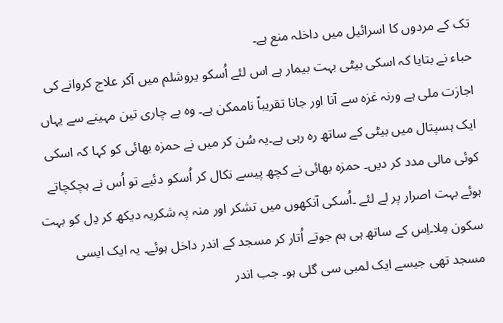تک کے مردوں کا اسرائیل میں داخلہ منع ہے۔
حباء نے بتایا کہ اسکی بیٹی بہت بیمار ہے اس لئے اُسکو یروشلم میں آکر علاج کروانے کی اجازت ملی ہے ورنہ غزہ سے آنا اور جانا تقریباً ناممکن ہے۔ وہ بے چاری تین مہینے سے یہاں ایک ہسپتال میں بیٹی کے ساتھ رہ رہی ہے۔یہ سُن کر میں نے حمزہ بھائی کو کہا کہ اسکی کوئی مالی مدد کر دیں۔ حمزہ بھائی نے کچھ پیسے نکال کر اُسکو دئیے تو اُس نے ہچکچاتے ہوئے بہت اصرار پر لے لئے ۔اُسکی آنکھوں میں تشکر اور منہ پہ شکریہ دیکھ کر دِل کو بہت سکون مِلا۔اِس کے ساتھ ہی ہم جوتے اُتار کر مسجد کے اندر داخل ہوئے۔ یہ ایک ایسی مسجد تھی جیسے ایک لمبی سی گلی ہو۔ جب اندر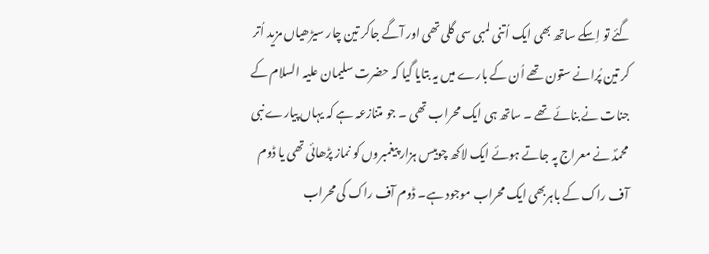گئے تو اِسکے ساتھ بھی ایک اُتنی لمبی سی گلی تھی اور آگے جاکر تین چار سیڑھیاں مزید اُتر کر تین پُرانے ستون تھے اُن کے بارے میں یہ بتایا گیا کہ حضرت سلیمان علیہ السلام کے جنات نے بنائے تھے ۔ ساتھ ہی ایک محراب تھی ۔ جو متنازعہ ہے کہ یہاں پیارے نبی محمدؐ نے معراج پہ جاتے ہوئے ایک لاکھ چوبیس ہزار پیغمبروں کو نماز پڑھائی تھی یا ڈوم آف راک کے باہربھی ایک محراب موجود ہے۔ ڈوم آف راک کی محراب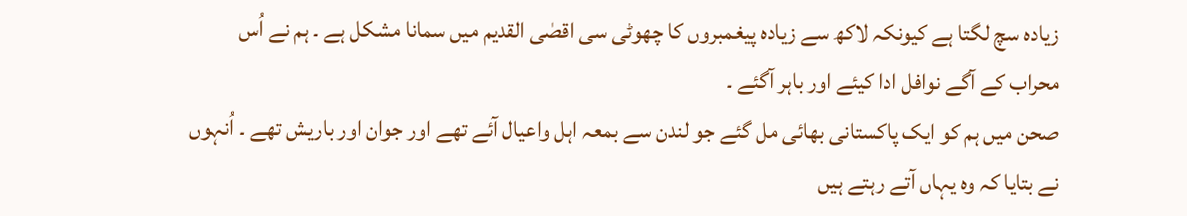زیادہ سچ لگتا ہے کیونکہ لاکھ سے زیادہ پیغمبروں کا چھوٹی سی اقصٰی القدیم میں سمانا مشکل ہے ۔ ہم نے اُس محراب کے آگے نوافل ادا کیئے اور باہر آگئے ۔
صحن میں ہم کو ایک پاکستانی بھائی مل گئے جو لندن سے بمعہ اہل واعیال آئے تھے اور جوان اور باریش تھے ۔ اُنہوں نے بتایا کہ وہ یہاں آتے رہتے ہیں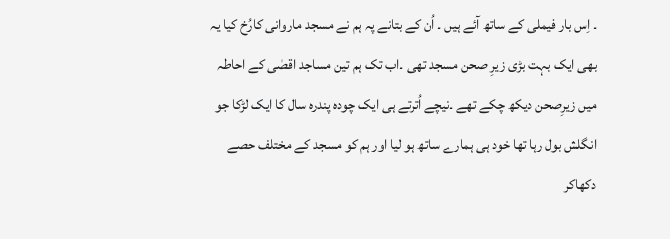۔ اِس بار فیملی کے ساتھ آئے ہیں ۔ اُن کے بتانے پہ ہم نے مسجد ماروانی کارُخ کیا یہ بھی ایک بہت بڑی زیرِ صحن مسجد تھی ۔اب تک ہم تین مساجد اقصٰی کے احاطہ میں زیرِصحن دیکھ چکے تھے ۔نیچے اُترتے ہی ایک چودہ پندرہ سال کا ایک لڑکا جو انگلش بول رہا تھا خود ہی ہمارے ساتھ ہو لیا اور ہم کو مسجد کے مختلف حصے دکھاکر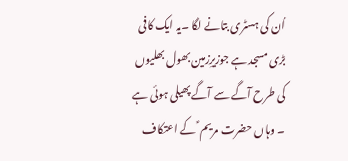اُن کی ہسٹری بتانے لگا ۔یہ ایک کافی بڑی مسجد ہے جوزیرِزمین بھول بھلیوں کی طرح آگے سے آگے پھیلی ہوئی ہے ۔ وہاں حضرت مریم ؑ کے اعتکاف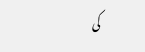کی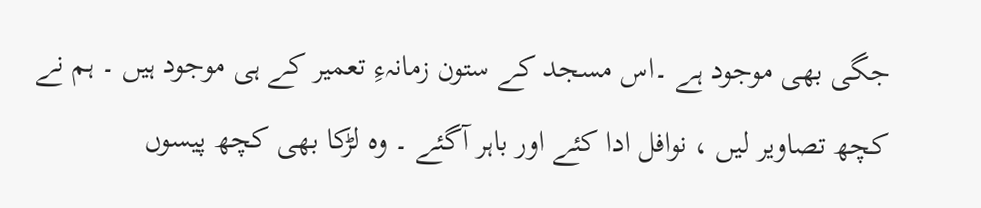جگی بھی موجود ہے ۔اس مسجد کے ستون زمانہءِ تعمیر کے ہی موجود ہیں ۔ ہم نے کچھ تصاویر لیں ، نوافل ادا کئے اور باہر آگئے ۔ وہ لڑکا بھی کچھ پیسوں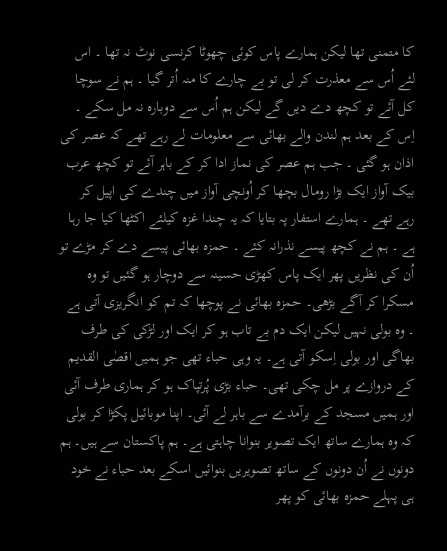کا متمنی تھا لیکن ہمارے پاس کوئی چھوٹا کرنسی نوٹ نہ تھا ۔ اس لئے اُس سے معذرت کر لی تو بے چارے کا منہ اُتر گیا ۔ ہم نے سوچا کل آئے تو کچھ دے دیں گے لیکن ہم اُس سے دوبارہ نہ مل سکے ۔
اِس کے بعد ہم لندن والے بھائی سے معلومات لے رہے تھے کہ عصر کی اذان ہو گئی ۔ جب ہم عصر کی نماز ادا کر کے باہر آئے تو کچھ عرب بیک آواز ایک بڑا رومال بچھا کر اُونچی آواز میں چندے کی اپیل کر رہے تھے ۔ ہمارے استفار پہ بتایا کہ یہ چندا غزہ کیلئے اکٹھا کیا جا رہا ہے ۔ ہم نے کچھ پیسے نذرانہ کئے ۔ حمزہ بھائی پیسے دے کر مڑے تو اُن کی نظریں پھر ایک پاس کھڑی حسینہ سے دوچار ہو گئیں تو وہ مسکرا کر آگے بڑھی۔ حمزہ بھائی نے پوچھا کہ تم کو انگریزی آتی ہے ۔ وہ بولی نہیں لیکن ایک دم بے تاب ہو کر ایک اور لڑکی کی طرف بھاگی اور بولی اِسکو آتی ہے۔ یہ وہی حباء تھی جو ہمیں اقصٰی القدیم کے دروازے پر مل چکی تھی۔ حباء بڑی پُرتپاک ہو کر ہماری طرف آئی اور ہمیں مسجد کے برآمدے سے باہر لے آئی۔ اپنا موبائیل پکڑا کر بولی کہ وہ ہمارے ساتھ ایک تصویر بنوانا چاہتی ہے۔ ہم پاکستان سے ہیں۔ ہم دونوں نے اُن دونوں کے ساتھ تصویریں بنوائیں اسکے بعد حباء نے خود ہی پہلے حمزہ بھائی کو پھر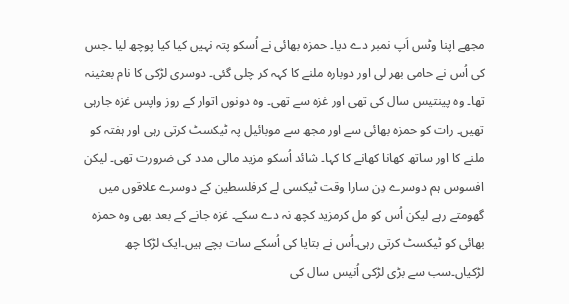مجھے اپنا وٹس اَپ نمبر دے دیا۔ حمزہ بھائی نے اُسکو پتہ نہیں کیا کیا پوچھ لیا ۔جس کی اُس نے حامی بھر لی اور دوبارہ ملنے کا کہہ کر چلی گئی۔ دوسری لڑکی کا نام بعثینہ تھا۔ وہ پینتیس سال کی تھی اور غزہ سے تھی۔ وہ دونوں اتوار کے روز واپس غزہ جارہی تھیں۔ رات کو حمزہ بھائی سے اور مجھ سے موبائیل پہ ٹیکسٹ کرتی رہی اور ہفتہ کو ملنے کا اور ساتھ کھانا کھانے کا کہا۔ شائد اُسکو مزید مالی مدد کی ضرورت تھی۔ لیکن افسوس ہم دوسرے دِن سارا وقت ٹیکسی لے کرفلسطین کے دوسرے علاقوں میں گھومتے رہے لیکن اُس کو مل کرمزید کچھ نہ دے سکے۔ غزہ جانے کے بعد بھی وہ حمزہ بھائی کو ٹیکسٹ کرتی رہی۔اُس نے بتایا کی اُسکے سات بچے ہیں۔ایک لڑکا چھ لڑکیاں۔سب سے بڑی لڑکی اُنیس سال کی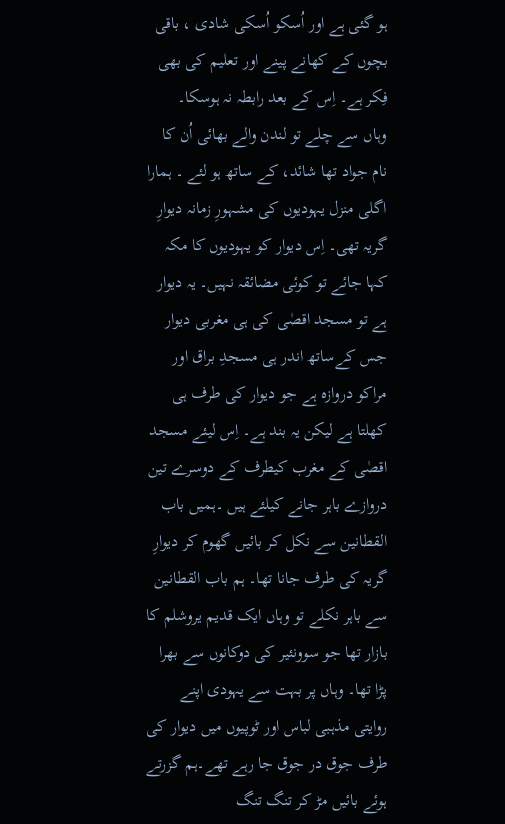ہو گئی ہے اور اُسکو اُسکی شادی ، باقی بچوں کے کھانے پینے اور تعلیم کی بھی فِکر ہے۔ اِس کے بعد رابطہ نہ ہوسکا۔
وہاں سے چلے تو لندن والے بھائی اُن کا نام جواد تھا شائد، کے ساتھ ہو لئے ۔ ہمارا اگلی منزل یہودیوں کی مشہورِ زمانہ دیوارِ گریہ تھی۔ اِس دیوار کو یہودیوں کا مکہ کہا جائے تو کوئی مضائقہ نہیں۔ یہ دیوار ہے تو مسجد اقصٰی کی ہی مغربی دیوار جس کےساتھ اندر ہی مسجدِ براق اور مراکو دروازہ ہے جو دیوار کی طرف ہی کھلتا ہے لیکن یہ بند ہے۔ اِس لیئے مسجد اقصٰی کے مغرب کیطرف کے دوسرے تین دروازے باہر جانے کیلئے ہیں ۔ہمیں باب القطانین سے نکل کر بائیں گھوم کر دیوارِ گریہ کی طرف جانا تھا۔ ہم باب القطانین سے باہر نکلے تو وہاں ایک قدیم یروشلم کا بازار تھا جو سوونئیر کی دوکانوں سے بھرا پڑا تھا۔ وہاں پر بہت سے یہودی اپنے روایتی مذہبی لباس اور ٹوپیوں میں دیوار کی طرف جوق در جوق جا رہے تھے۔ہم گزرتے ہوئے بائیں مڑ کر تنگ تنگ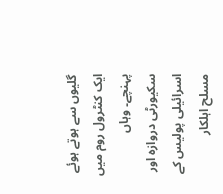گلیوں سے ہوتے ہوئے ایک کنٹرول روم میں پہنچے۔ وہاں سکیورٹی دروازہ اور اسرائیلی پولیس کے مسلح اہلکار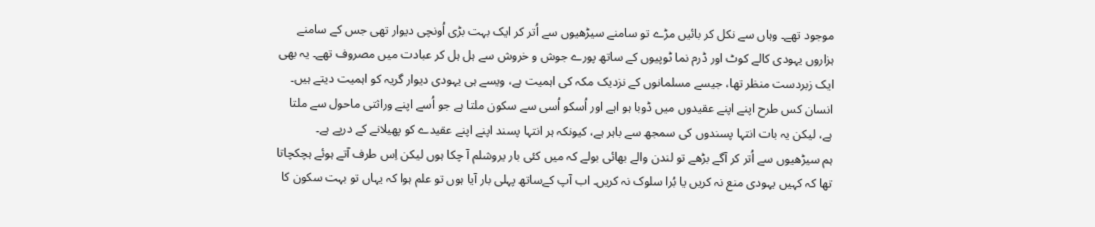موجود تھے۔ وہاں سے نکل کر بائیں مڑے تو سامنے سیڑھیوں سے اُتر کر ایک بہت بڑی اُونچی دیوار تھی جس کے سامنے ہزاروں یہودی کالے کوٹ اور ڈرم نما ٹوپیوں کے ساتھ پورے جوش و خروش سے ہل ہل کر عبادت میں مصروف تھے۔ یہ بھی ایک زبردست منظر تھا، جیسے مسلمانوں کے نزدیک مکہ کی اہمیت ہے، ویسے ہی یہودی دیوار گریہ کو اہمیت دیتے ہیں۔ انسان کس طرح اپنے اپنے عقیدوں میں ڈوبا ہو اہے اور اُسکو اُسی سے سکون ملتا ہے جو اُسے اپنے وراثتی ماحول سے ملتا ہے، لیکن یہ بات انتہا پسندوں کی سمجھ سے باہر ہے، کیونکہ ہر انتہا پسند اپنے اپنے عقیدے کو پھیلانے کے درپے ہے۔
ہم سیڑھیوں سے اُتر کر آگے بڑھے تو لندن والے بھائی بولے کہ میں کئی بار یروشلم آ چکا ہوں لیکن اِس طرف آتے ہوئے ہچکچاتا تھا کہ کہیں یہودی منع نہ کریں یا بُرا سلوک نہ کریں۔ اب آپ کےساتھ پہلی بار آیا ہوں تو علم ہوا کہ یہاں تو بہت سکون کا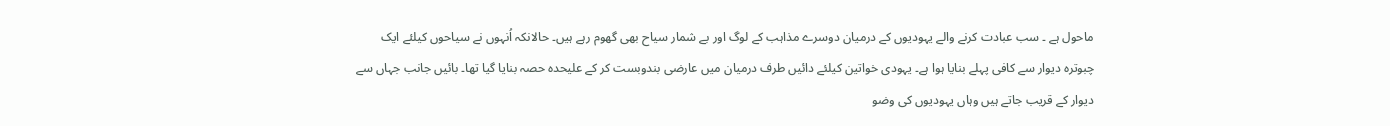ماحول ہے ۔ سب عبادت کرنے والے یہودیوں کے درمیان دوسرے مذاہب کے لوگ اور بے شمار سیاح بھی گھوم رہے ہیں۔ حالانکہ اُنہوں نے سیاحوں کیلئے ایک چبوترہ دیوار سے کافی پہلے بنایا ہوا ہے۔ یہودی خواتین کیلئے دائیں طرف درمیان میں عارضی بندوبست کر کے علیحدہ حصہ بنایا گیا تھا۔ بائیں جانب جہاں سے دیوار کے قریب جاتے ہیں وہاں یہودیوں کی وضو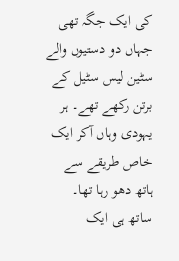کی ایک جگہ تھی جہاں دو دستیوں والے سٹین لیس سٹیل کے برتن رکھے تھے۔ ہر یہودی وہاں آکر ایک خاص طریقے سے ہاتھ دھو رہا تھا۔ ساتھ ہی ایک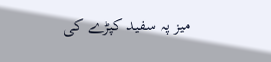میز پہ سفید کپڑے کی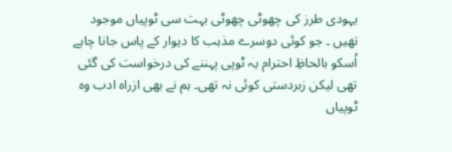یہودی طرز کی چھوٹی چھوٹی بہت سی ٹوپیاں موجود تھیں ۔ جو کوئی دوسرے مذہب کا دیوار کے پاس جانا چاہے اُسکو بالحاظِ احترام یہ ٹوپی پہننے کی درخواست کی گئی تھی لیکن زبردستی کوئی نہ تھی۔ ہم نے بھی ازراہ ادب وہ ٹوپیاں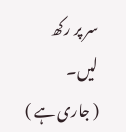سر پر رکھ لیں۔
( جاری ہے )